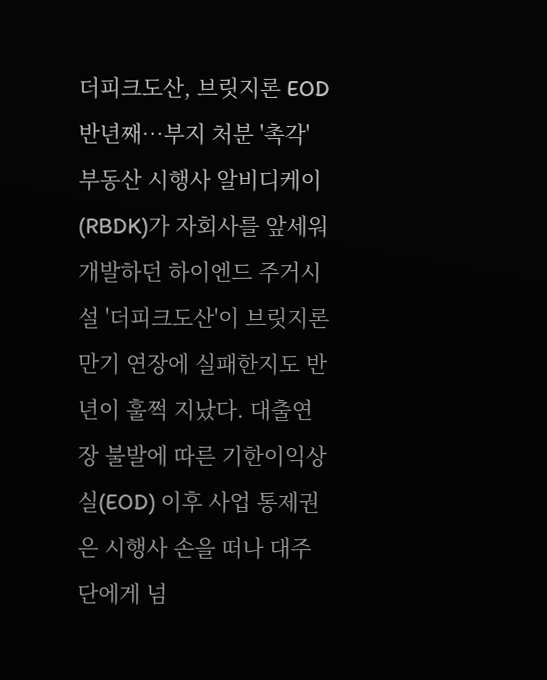더피크도산, 브릿지론 EOD 반년째…부지 처분 '촉각'
부동산 시행사 알비디케이(RBDK)가 자회사를 앞세워 개발하던 하이엔드 주거시설 '더피크도산'이 브릿지론 만기 연장에 실패한지도 반년이 훌쩍 지났다. 대출연장 불발에 따른 기한이익상실(EOD) 이후 사업 통제권은 시행사 손을 떠나 대주단에게 넘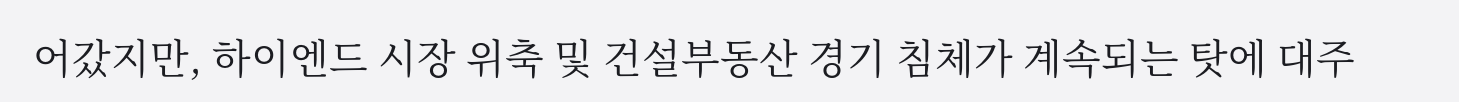어갔지만, 하이엔드 시장 위축 및 건설부동산 경기 침체가 계속되는 탓에 대주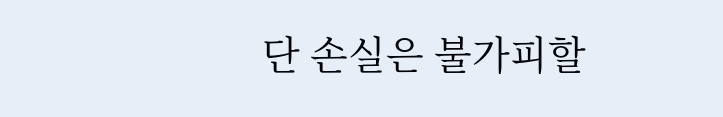단 손실은 불가피할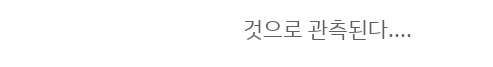것으로 관측된다....